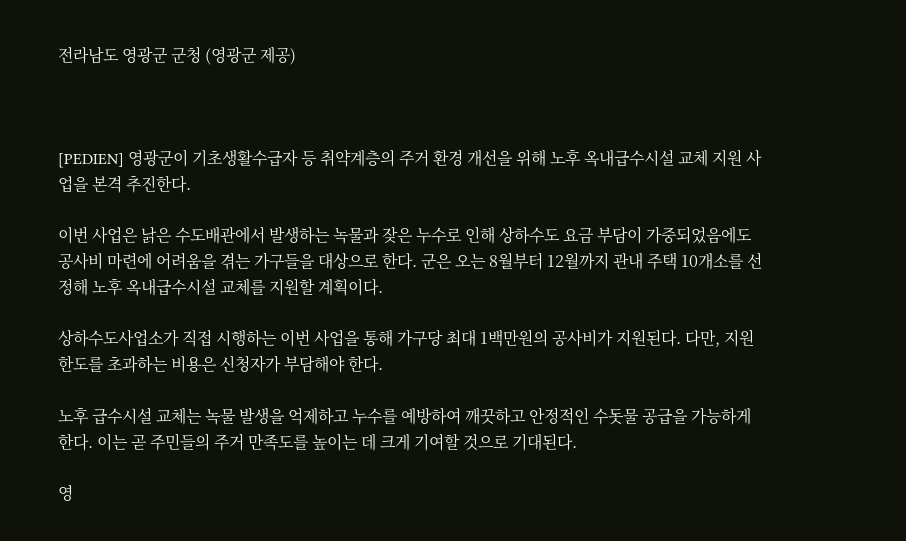전라남도 영광군 군청 (영광군 제공)



[PEDIEN] 영광군이 기초생활수급자 등 취약계층의 주거 환경 개선을 위해 노후 옥내급수시설 교체 지원 사업을 본격 추진한다.

이번 사업은 낡은 수도배관에서 발생하는 녹물과 잦은 누수로 인해 상하수도 요금 부담이 가중되었음에도 공사비 마련에 어려움을 겪는 가구들을 대상으로 한다. 군은 오는 8월부터 12월까지 관내 주택 10개소를 선정해 노후 옥내급수시설 교체를 지원할 계획이다.

상하수도사업소가 직접 시행하는 이번 사업을 통해 가구당 최대 1백만원의 공사비가 지원된다. 다만, 지원 한도를 초과하는 비용은 신청자가 부담해야 한다.

노후 급수시설 교체는 녹물 발생을 억제하고 누수를 예방하여 깨끗하고 안정적인 수돗물 공급을 가능하게 한다. 이는 곧 주민들의 주거 만족도를 높이는 데 크게 기여할 것으로 기대된다.

영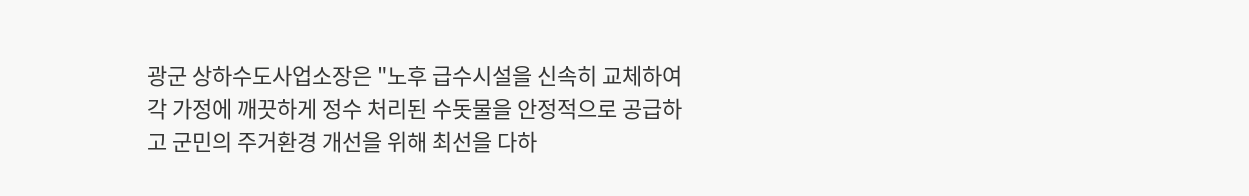광군 상하수도사업소장은 "노후 급수시설을 신속히 교체하여 각 가정에 깨끗하게 정수 처리된 수돗물을 안정적으로 공급하고 군민의 주거환경 개선을 위해 최선을 다하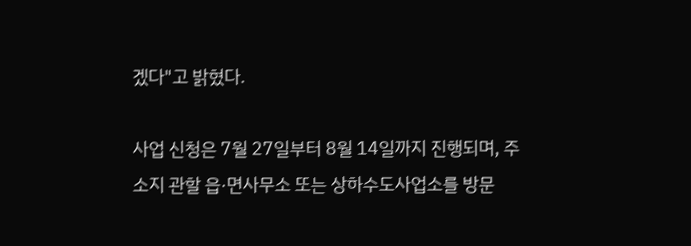겠다"고 밝혔다.

사업 신청은 7월 27일부터 8월 14일까지 진행되며, 주소지 관할 읍·면사무소 또는 상하수도사업소를 방문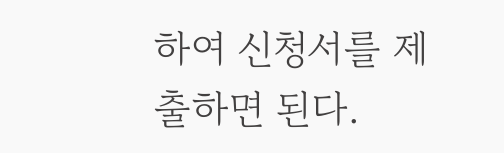하여 신청서를 제출하면 된다.